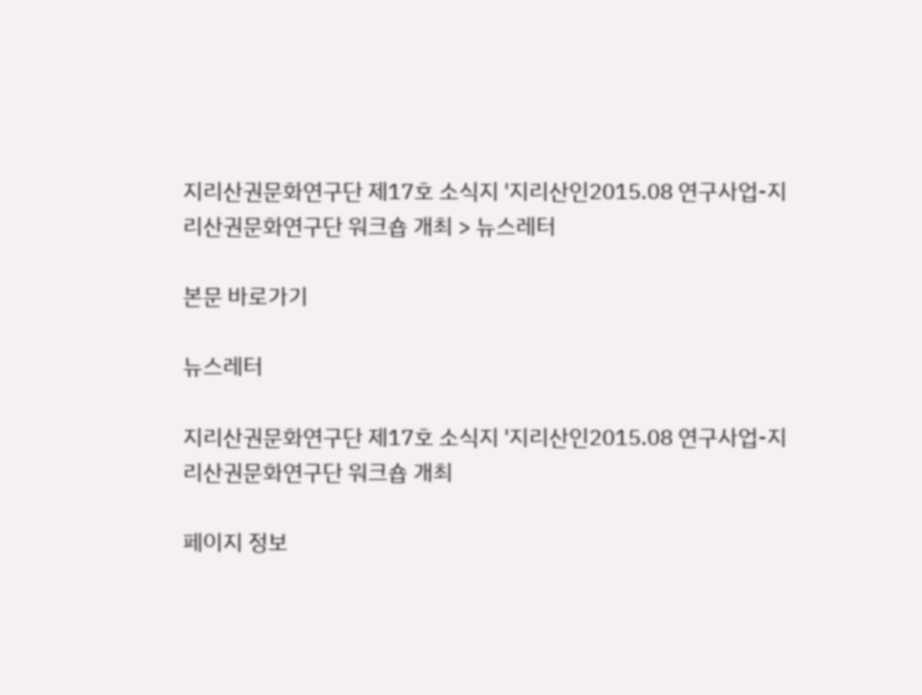지리산권문화연구단 제17호 소식지 '지리산인2015.08 연구사업-지리산권문화연구단 워크숍 개최 > 뉴스레터

본문 바로가기

뉴스레터

지리산권문화연구단 제17호 소식지 '지리산인2015.08 연구사업-지리산권문화연구단 워크숍 개최

페이지 정보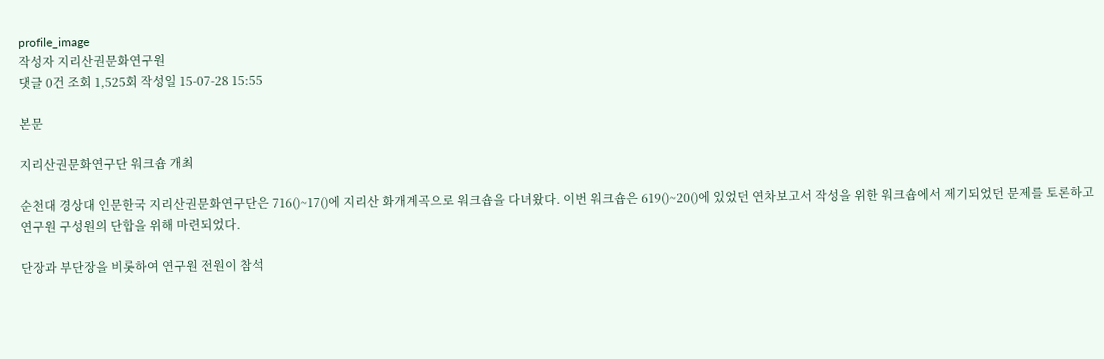profile_image
작성자 지리산권문화연구원
댓글 0건 조회 1,525회 작성일 15-07-28 15:55

본문

지리산권문화연구단 워크숍 개최

순천대 경상대 인문한국 지리산권문화연구단은 716()~17()에 지리산 화개계곡으로 워크숍을 다녀왔다. 이번 워크숍은 619()~20()에 있었던 연차보고서 작성을 위한 워크숍에서 제기되었던 문제를 토론하고 연구원 구성원의 단합을 위해 마련되었다.

단장과 부단장을 비롯하여 연구원 전원이 참석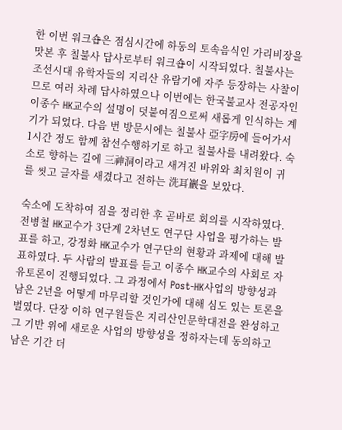한 이번 워크숍은 점심시간에 하동의 토속음식인 가리비장을 맛본 후 칠불사 답사로부터 워크숍이 시작되었다. 칠불사는 조선시대 유학자들의 지리산 유람기에 자주 등장하는 사찰이므로 여러 차례 답사하였으나 이번에는 한국불교사 전공자인 이종수 HK교수의 설명이 덧붙여짐으로써 새롭게 인식하는 계기가 되었다. 다음 번 방문시에는 칠불사 亞字房에 들어가서 1시간 정도 함께 참선수행하기로 하고 칠불사를 내려왔다. 숙소로 향하는 길에 三神洞이라고 새겨진 바위와 최치원이 귀를 씻고 글자를 새겼다고 전하는 洗耳巖을 보았다.

숙소에 도착하여 짐을 정리한 후 곧바로 회의를 시작하였다. 전병철 HK교수가 3단계 2차년도 연구단 사업을 평가하는 발표를 하고, 강정화 HK교수가 연구단의 현황과 과제에 대해 발표하였다. 두 사람의 발표를 듣고 이종수 HK교수의 사회로 자유토론이 진행되었다. 그 과정에서 Post-HK사업의 방향성과 남은 2년을 어떻게 마무리할 것인가에 대해 심도 있는 토론을 벌였다. 단장 이하 연구원들은 지리산인문학대전을 완성하고 그 기반 위에 새로운 사업의 방향성을 정하자는데 동의하고 남은 기간 더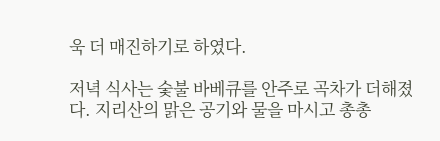욱 더 매진하기로 하였다.

저녁 식사는 숯불 바베큐를 안주로 곡차가 더해졌다. 지리산의 맑은 공기와 물을 마시고 총총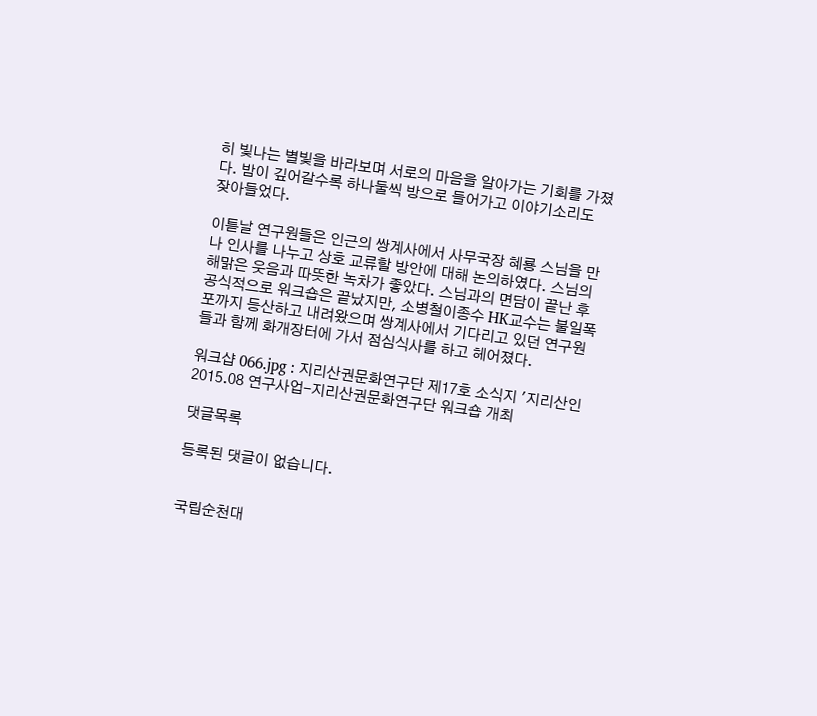히 빛나는 별빛을 바라보며 서로의 마음을 알아가는 기회를 가졌다. 밤이 깊어갈수록 하나둘씩 방으로 들어가고 이야기소리도 잦아들었다.

이튿날 연구원들은 인근의 쌍계사에서 사무국장 혜룡 스님을 만나 인사를 나누고 상호 교류할 방안에 대해 논의하였다. 스님의 해맑은 웃음과 따뜻한 녹차가 좋았다. 스님과의 면담이 끝난 후 공식적으로 워크숍은 끝났지만, 소병철이종수 HK교수는 불일폭포까지 등산하고 내려왔으며 쌍계사에서 기다리고 있던 연구원들과 함께 화개장터에 가서 점심식사를 하고 헤어졌다.

워크샵 066.jpg : 지리산권문화연구단 제17호 소식지 '지리산인2015.08 연구사업-지리산권문화연구단 워크숍 개최

댓글목록

등록된 댓글이 없습니다.


국립순천대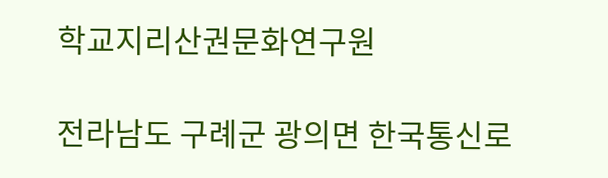학교지리산권문화연구원

전라남도 구례군 광의면 한국통신로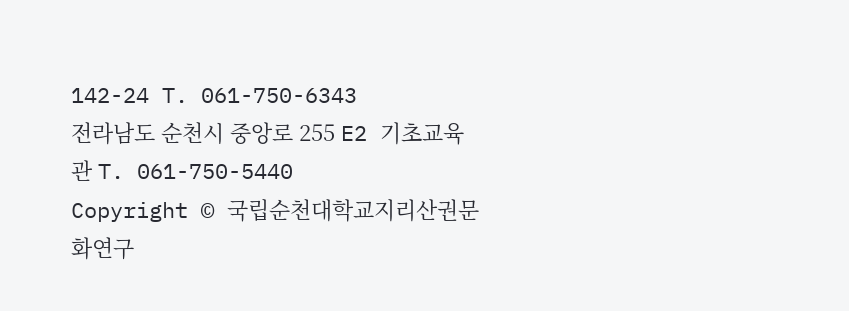142-24 T. 061-750-6343
전라남도 순천시 중앙로 255 E2 기초교육관 T. 061-750-5440
Copyright © 국립순천대학교지리산권문화연구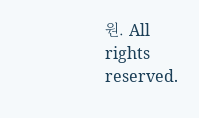원. All rights reserved.